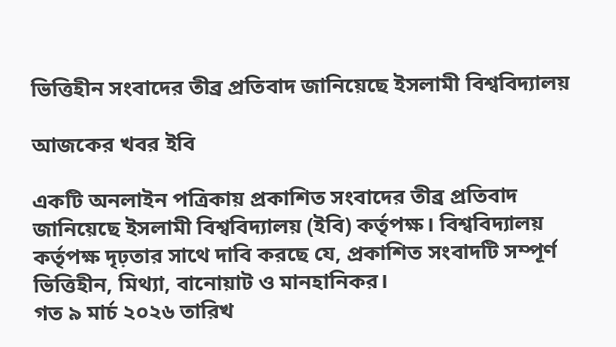ভিত্তিহীন সংবাদের তীব্র প্রতিবাদ জানিয়েছে ইসলামী বিশ্ববিদ্যালয়

আজকের খবর ইবি

একটি অনলাইন পত্রিকায় প্রকাশিত সংবাদের তীব্র প্রতিবাদ জানিয়েছে ইসলামী বিশ্ববিদ্যালয় (ইবি) কর্তৃপক্ষ। বিশ্ববিদ্যালয় কর্তৃপক্ষ দৃঢ়তার সাথে দাবি করছে যে, প্রকাশিত সংবাদটি সম্পূর্ণ ভিত্তিহীন, মিথ্যা, বানোয়াট ও মানহানিকর।
গত ৯ মার্চ ২০২৬ তারিখ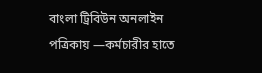বাংলা ট্রিবিউন অনলাইন পত্রিকায় —কর্মচারীর হাতে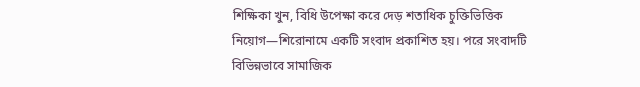শিক্ষিকা খুন, বিধি উপেক্ষা করে দেড় শতাধিক চুক্তিভিত্তিক নিয়োগ—শিরোনামে একটি সংবাদ প্রকাশিত হয়। পরে সংবাদটি বিভিন্নভাবে সামাজিক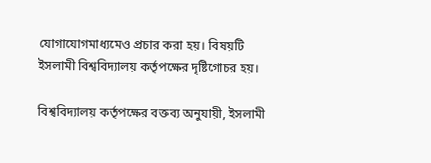যোগাযোগমাধ্যমেও প্রচার করা হয়। বিষয়টি ইসলামী বিশ্ববিদ্যালয় কর্তৃপক্ষের দৃষ্টিগোচর হয়।

বিশ্ববিদ্যালয় কর্তৃপক্ষের বক্তব্য অনুযায়ী, ইসলামী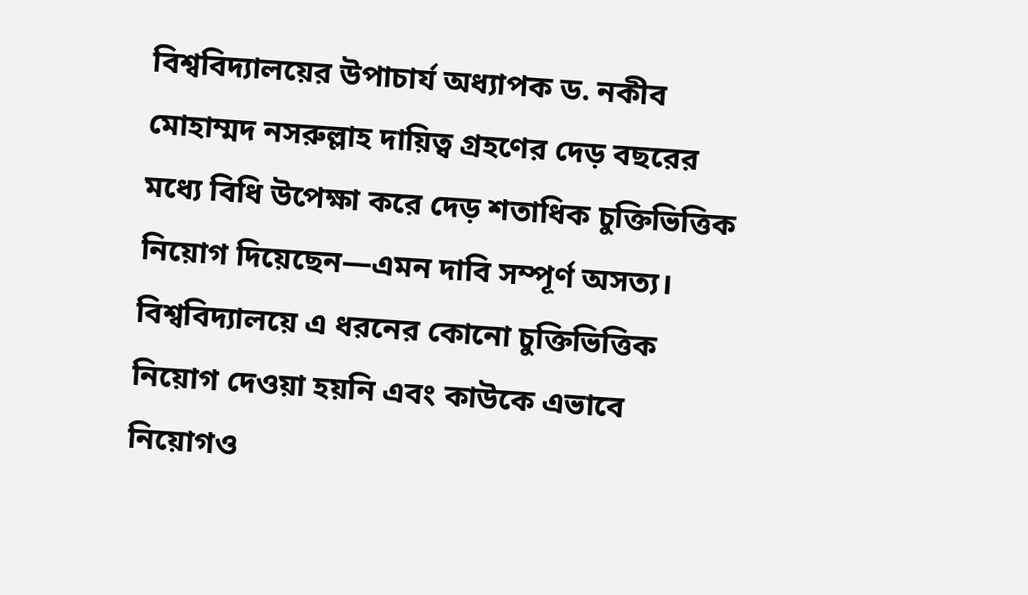বিশ্ববিদ্যালয়ের উপাচার্য অধ্যাপক ড. নকীব মোহাম্মদ নসরুল্লাহ দায়িত্ব গ্রহণের দেড় বছরের মধ্যে বিধি উপেক্ষা করে দেড় শতাধিক চুক্তিভিত্তিক নিয়োগ দিয়েছেন—এমন দাবি সম্পূর্ণ অসত্য। বিশ্ববিদ্যালয়ে এ ধরনের কোনো চুক্তিভিত্তিক নিয়োগ দেওয়া হয়নি এবং কাউকে এভাবে নিয়োগও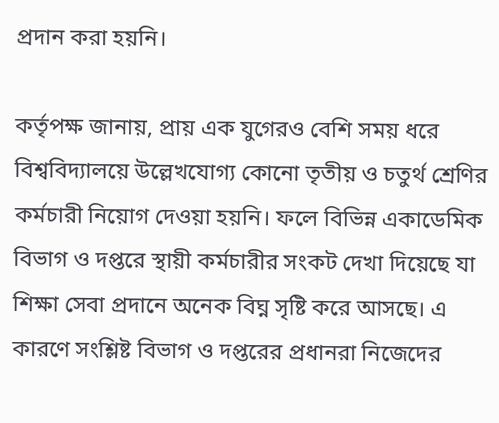প্রদান করা হয়নি।

কর্তৃপক্ষ জানায়, প্রায় এক যুগেরও বেশি সময় ধরে বিশ্ববিদ্যালয়ে উল্লেখযোগ্য কোনো তৃতীয় ও চতুর্থ শ্রেণির কর্মচারী নিয়োগ দেওয়া হয়নি। ফলে বিভিন্ন একাডেমিক বিভাগ ও দপ্তরে স্থায়ী কর্মচারীর সংকট দেখা দিয়েছে যা শিক্ষা সেবা প্রদানে অনেক বিঘ্ন সৃষ্টি করে আসছে। এ কারণে সংশ্লিষ্ট বিভাগ ও দপ্তরের প্রধানরা নিজেদের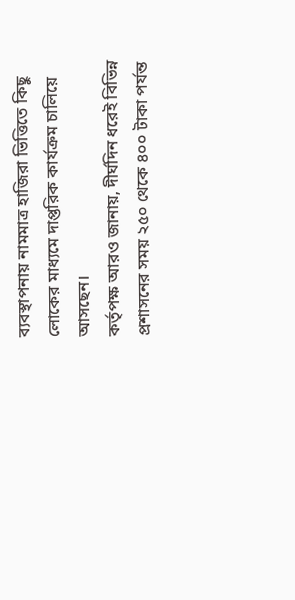ব্যবস্থাপনায় নামমাত্র হাজিরা ভিত্তিতে কিছু লোকের মাধ্যমে দাপ্তরিক কার্যক্রম চালিয়ে আসছেন।
কর্তৃপক্ষ আরও জানায়, দীর্ঘদিন ধরেই বিভিন্ন প্রশাসনের সময় ২৫০ থেকে ৪০০ টাকা পর্যন্ত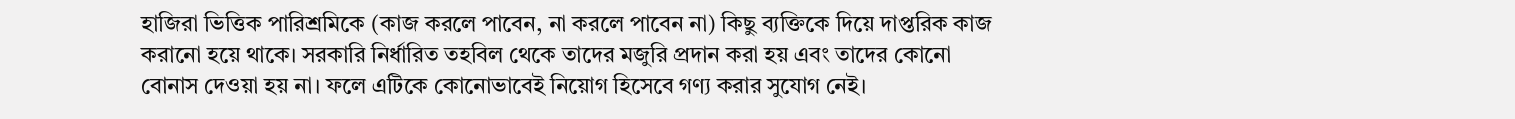হাজিরা ভিত্তিক পারিশ্রমিকে (কাজ করলে পাবেন, না করলে পাবেন না) কিছু ব্যক্তিকে দিয়ে দাপ্তরিক কাজ করানো হয়ে থাকে। সরকারি নির্ধারিত তহবিল থেকে তাদের মজুরি প্রদান করা হয় এবং তাদের কোনো বোনাস দেওয়া হয় না। ফলে এটিকে কোনোভাবেই নিয়োগ হিসেবে গণ্য করার সুযোগ নেই।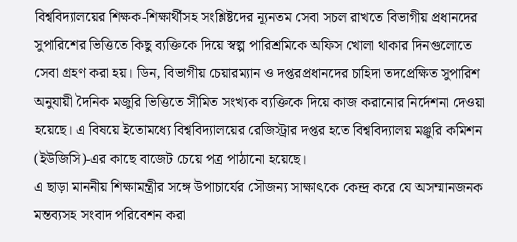বিশ্ববিদ্যালয়ের শিক্ষক-শিক্ষার্থীসহ সংশ্লিষ্টদের ন্যূনতম সেবা সচল রাখতে বিভাগীয় প্রধানদের সুপারিশের ভিত্তিতে কিছু ব্যক্তিকে দিয়ে স্বল্প পারিশ্রমিকে অফিস খোলা থাকার দিনগুলোতে সেবা গ্রহণ করা হয়। ডিন, বিভাগীয় চেয়ারম্যান ও দপ্তরপ্রধানদের চাহিদা তদপ্রেক্ষিত সুপারিশ অনুযায়ী দৈনিক মজুরি ভিত্তিতে সীমিত সংখ্যক ব্যক্তিকে দিয়ে কাজ করানোর নির্দেশনা দেওয়া হয়েছে। এ বিষয়ে ইতোমধ্যে বিশ্ববিদ্যালয়ের রেজিস্ট্রার দপ্তর হতে বিশ্ববিদ্যালয় মঞ্জুরি কমিশন (ইউজিসি)-এর কাছে বাজেট চেয়ে পত্র পাঠানো হয়েছে।
এ ছাড়া মাননীয় শিক্ষামন্ত্রীর সঙ্গে উপাচার্যের সৌজন্য সাক্ষাৎকে কেন্দ্র করে যে অসম্মানজনক মন্তব্যসহ সংবাদ পরিবেশন করা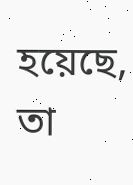হয়েছে, তা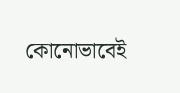কোনোভাবেই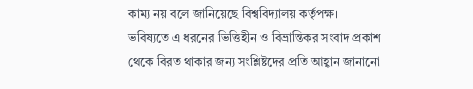কাম্য নয় বলে জানিয়েছে বিশ্ববিদ্যালয় কর্তৃপক্ষ।
ভবিষ্যতে এ ধরনের ভিত্তিহীন ও বিভ্রান্তিকর সংবাদ প্রকাশ থেকে বিরত থাকার জন্য সংশ্লিষ্টদের প্রতি আহ্বান জানানো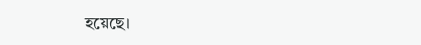হয়েছে।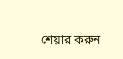শেয়ার করুন